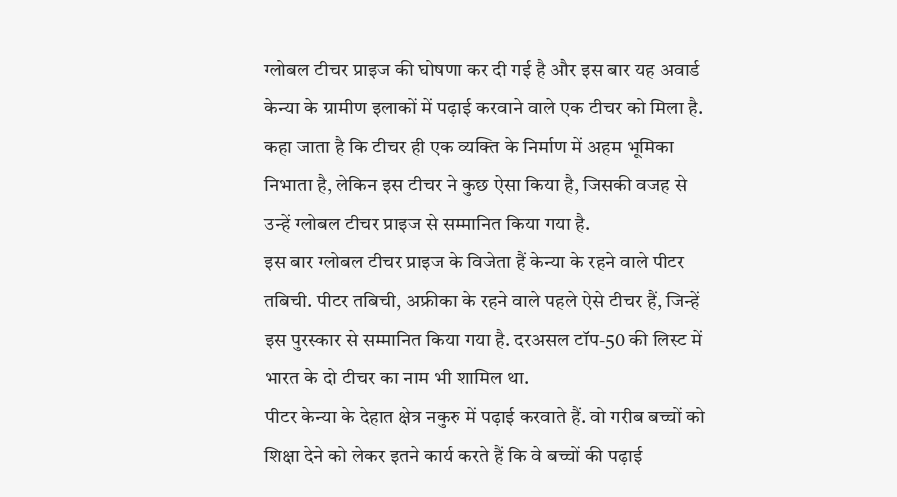ग्लोबल टीचर प्राइज की घोषणा कर दी गई है और इस बार यह अवार्ड केन्या के ग्रामीण इलाकों में पढ़ाई करवाने वाले एक टीचर को मिला है. कहा जाता है कि टीचर ही एक व्यक्ति के निर्माण में अहम भूमिका निभाता है, लेकिन इस टीचर ने कुछ ऐसा किया है, जिसकी वजह से उन्हें ग्लोबल टीचर प्राइज से सम्मानित किया गया है.
इस बार ग्लोबल टीचर प्राइज के विजेता हैं केन्या के रहने वाले पीटर तबिची. पीटर तबिची, अफ्रीका के रहने वाले पहले ऐसे टीचर हैं, जिन्हें इस पुरस्कार से सम्मानित किया गया है. दरअसल टॉप-50 की लिस्ट में भारत के दो टीचर का नाम भी शामिल था.
पीटर केन्या के देहात क्षेत्र नकुरु में पढ़ाई करवाते हैं. वो गरीब बच्चों को शिक्षा देने को लेकर इतने कार्य करते हैं कि वे बच्चों की पढ़ाई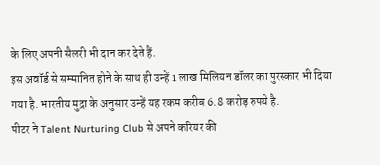के लिए अपनी सैलरी भी दान कर देते हैं.
इस अवॉर्ड से सम्मानित होने के साथ ही उन्हें 1 लाख मिलियन डॉलर का पुरस्कार भी दिया गया है. भारतीय मुद्रा के अनुसार उन्हें यह रकम करीब 6.8 करोड़ रुपये है.
पीटर ने Talent Nurturing Club से अपने करियर की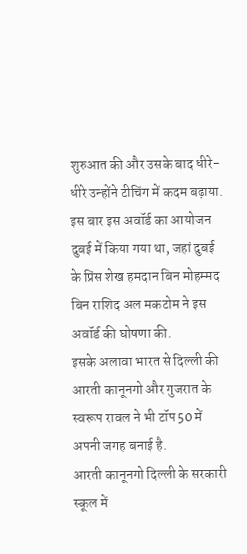शुरुआत की और उसके बाद धीरे-धीरे उन्होंने टीचिंग में कदम बढ़ाया. इस बार इस अवॉर्ड का आयोजन दुबई में किया गया था, जहां दुबई के प्रिंस शेख हमदान बिन मोहम्मद बिन राशिद अल मकटोम ने इस अवॉर्ड की घोषणा की.
इसके अलावा भारत से दिल्ली की आरती कानूनगो और गुजरात के स्वरूप रावल ने भी टॉप 50 में अपनी जगह बनाई है.
आरती कानूनगो दिल्ली के सरकारी स्कूल में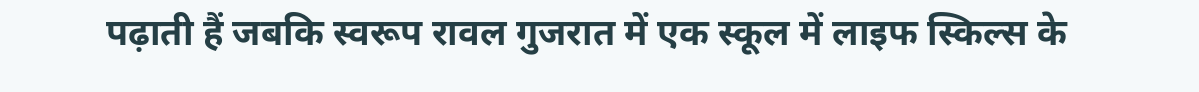पढ़ाती हैं जबकि स्वरूप रावल गुजरात में एक स्कूल में लाइफ स्किल्स के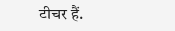टीचर हैं.